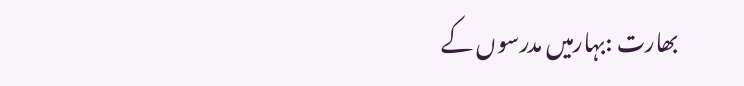بھارت :بہارمیں مدرسوں کے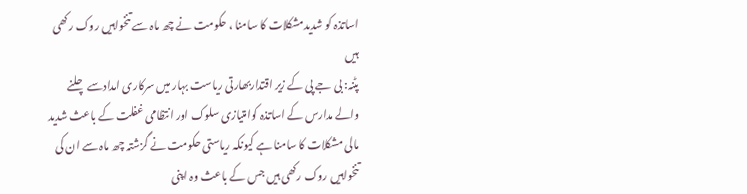اساتذہ کو شدیدمشکلات کا سامنا ، حکومت نے چھ ماہ سے تنخواہیں روک رکھی ہیں
پٹنہ: بی جے پی کے زیر اقتداربھارتی ریاست بہار میں سرکاری امدادسے چلنے والے مدارس کے اساتذہ کوامتیازی سلوک اور انتظامی غفلت کے باعث شدید مالی مشکلات کا سامنا ہے کیونکہ ریاستی حکومت نے گزشتہ چھ ماہ سے ان کی تنخواہیں روک رکھی ہیں جس کے باعث وہ اپنی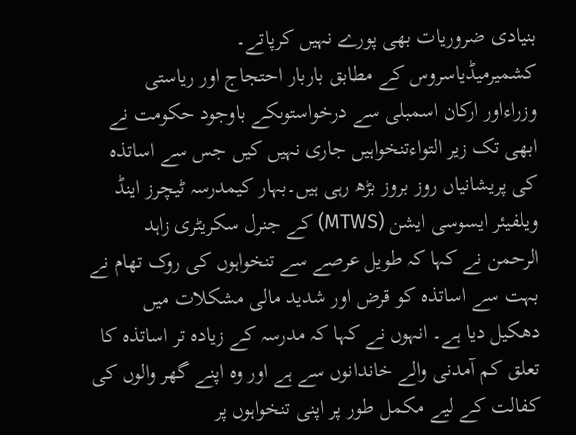بنیادی ضروریات بھی پورے نہیں کرپاتے۔
کشمیرمیڈیاسروس کے مطابق باربار احتجاج اور ریاستی وزراءاور ارکان اسمبلی سے درخواستوںکے باوجود حکومت نے ابھی تک زیر التواءتنخواہیں جاری نہیں کیں جس سے اساتذہ کی پریشانیاں روز بروز بڑھ رہی ہیں۔بہار کیمدرسہ ٹیچرز اینڈ ویلفیئر ایسوسی ایشن (MTWS) کے جنرل سکریٹری زاہد الرحمن نے کہا کہ طویل عرصے سے تنخواہوں کی روک تھام نے بہت سے اساتذہ کو قرض اور شدید مالی مشکلات میں دھکیل دیا ہے۔ انہوں نے کہا کہ مدرسہ کے زیادہ تر اساتذہ کا تعلق کم آمدنی والے خاندانوں سے ہے اور وہ اپنے گھر والوں کی کفالت کے لیے مکمل طور پر اپنی تنخواہوں پر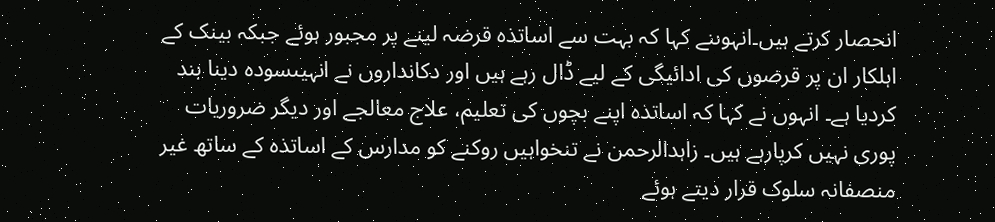انحصار کرتے ہیں۔انہوںنے کہا کہ بہت سے اساتذہ قرضہ لینے پر مجبور ہوئے جبکہ بینک کے اہلکار ان پر قرضوں کی ادائیگی کے لیے ڈال رہے ہیں اور دکانداروں نے انہیںسودہ دینا بند کردیا ہے۔ انہوں نے کہا کہ اساتذہ اپنے بچوں کی تعلیم، علاج معالجے اور دیگر ضروریات پوری نہیں کرپارہے ہیں۔ زاہدالرحمن نے تنخواہیں روکنے کو مدارس کے اساتذہ کے ساتھ غیر منصفانہ سلوک قرار دیتے ہوئے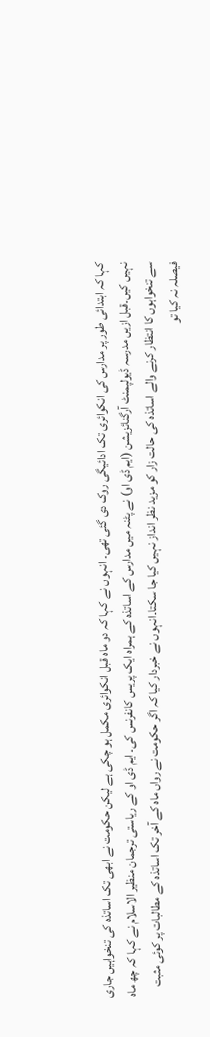کہا کہ ابتدائی طور پر مدارس کی انکوائری تک ادائیگی روک دی گئی تھی۔ انہوں نے کہا کہ دو ماہ قبل انکوائری مکمل ہو چکی ہے لیکن حکومت نے ابھی تک اساتذہ کی تنخواہیں جاری نہیں کیں۔قبل ازیں مدرسہ ڈیولپمنٹ آرگنائزیشن (ایم ڈی او) نے پٹنہ میں مدارس کے اساتذہ کے ہمراہ ایک پریس کانفرنس کی۔ ایم ڈی او کے ریاستی ترجمان منظیر الاسلام نے کہا کہ چھ ماہ سے تنخواہوں کا انتظار کرنے والے اساتذہ کی حالت زار کو مزید نظر انداز نہیں کیا جا سکتا۔انہوں نے خبردار کیا کہ اگر حکومت نے رواں ماہ کے آخر تک اساتذہ کے مطالبات پر کوئی مثبت فیصلہ نہ کیا تو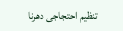تنظیم احتجاجی دھرنا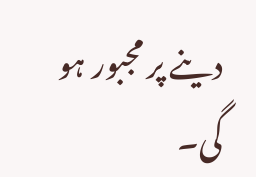دینے پر مجبور ہو گی۔